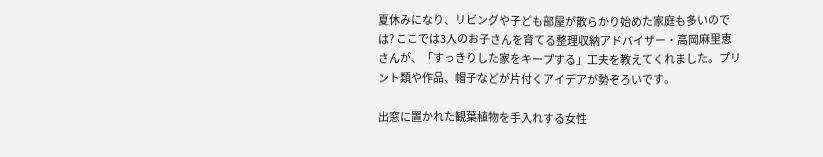夏休みになり、リビングや子ども部屋が散らかり始めた家庭も多いのでは? ここでは3人のお子さんを育てる整理収納アドバイザー・高岡麻里恵さんが、「すっきりした家をキープする」工夫を教えてくれました。プリント類や作品、帽子などが片付くアイデアが勢ぞろいです。

出窓に置かれた観葉植物を手入れする女性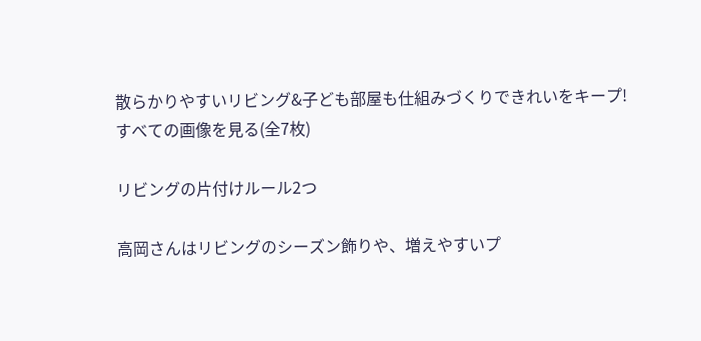散らかりやすいリビング&子ども部屋も仕組みづくりできれいをキープ!
すべての画像を見る(全7枚)

リビングの片付けルール2つ

高岡さんはリビングのシーズン飾りや、増えやすいプ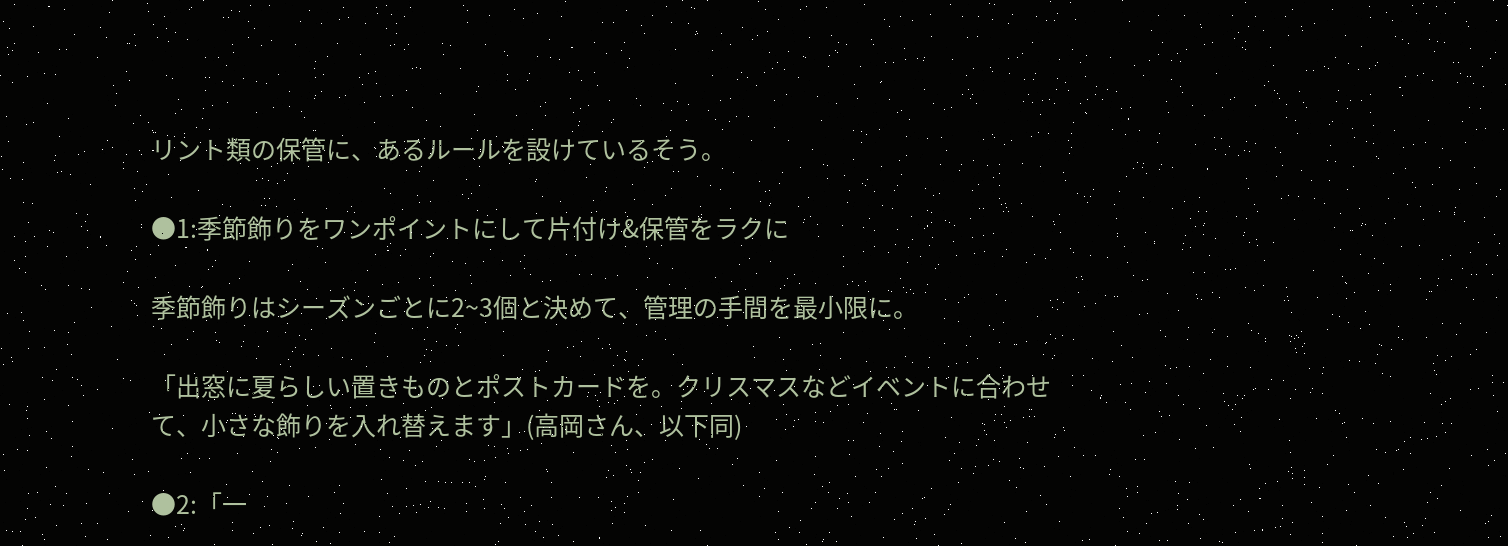リント類の保管に、あるルールを設けているそう。

●1:季節飾りをワンポイントにして片付け&保管をラクに

季節飾りはシーズンごとに2~3個と決めて、管理の手間を最小限に。

「出窓に夏らしい置きものとポストカードを。クリスマスなどイベントに合わせて、小さな飾りを入れ替えます」(高岡さん、以下同)

●2:「一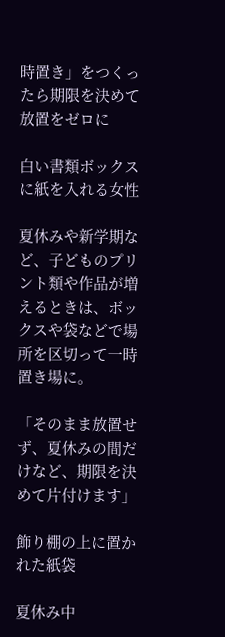時置き」をつくったら期限を決めて放置をゼロに

白い書類ボックスに紙を入れる女性

夏休みや新学期など、子どものプリント類や作品が増えるときは、ボックスや袋などで場所を区切って一時置き場に。

「そのまま放置せず、夏休みの間だけなど、期限を決めて片付けます」

飾り棚の上に置かれた紙袋

夏休み中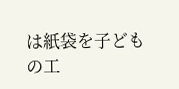は紙袋を子どもの工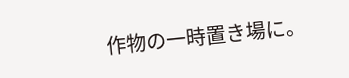作物の一時置き場に。